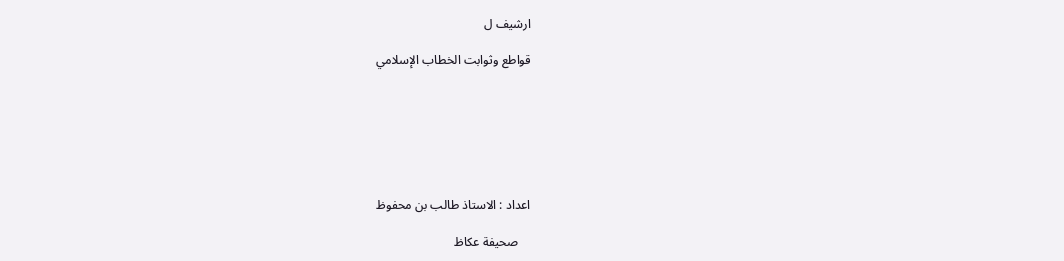ارشيف ل

قواطع وثوابت الخطاب الإسلامي







اعداد : الاستاذ طالب بن محفوظ

    صحيفة عكاظ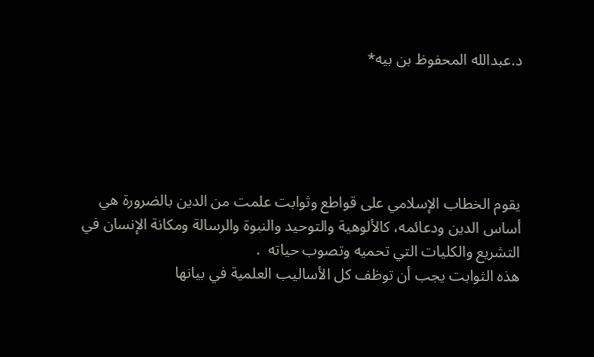د.عبدالله المحفوظ بن بيه*





يقوم الخطاب الإسلامي على قواطع وثوابت علمت من الدين بالضرورة هي أساس الدين ودعائمه، كالألوهية والتوحيد والنبوة والرسالة ومكانة الإنسان في التشريع والكليات التي تحميه وتصوب حياته  .
هذه الثوابت يجب أن توظف كل الأساليب العلمية في بيانها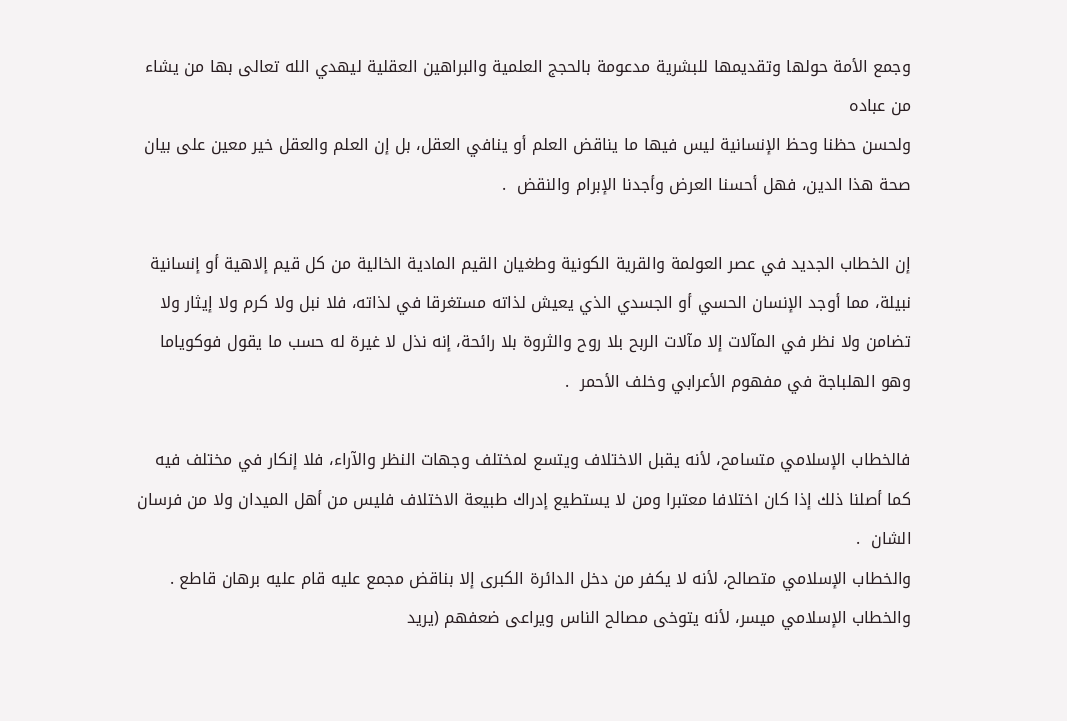وجمع الأمة حولها وتقديمها للبشرية مدعومة بالحجج العلمية والبراهين العقلية ليهدي الله تعالى بها من يشاء من عباده
ولحسن حظنا وحظ الإنسانية ليس فيها ما يناقض العلم أو ينافي العقل، بل إن العلم والعقل خير معين على بيان صحة هذا الدين، فهل أحسنا العرض وأجدنا الإبرام والنقض  .

إن الخطاب الجديد في عصر العولمة والقرية الكونية وطغيان القيم المادية الخالية من كل قيم إلاهية أو إنسانية نبيلة، مما أوجد الإنسان الحسي أو الجسدي الذي يعيش لذاته مستغرقا في لذاته، فلا نبل ولا كرم ولا إيثار ولا تضامن ولا نظر في المآلات إلا مآلات الربح بلا روح والثروة بلا رائحة، إنه نذل لا غيرة له حسب ما يقول فوكوياما وهو الهلباجة في مفهوم الأعرابي وخلف الأحمر  .

فالخطاب الإسلامي متسامح، لأنه يقبل الاختلاف ويتسع لمختلف وجهات النظر والآراء، فلا إنكار في مختلف فيه كما أصلنا ذلك إذا كان اختلافا معتبرا ومن لا يستطيع إدراك طبيعة الاختلاف فليس من أهل الميدان ولا من فرسان الشان  .
والخطاب الإسلامي متصالح، لأنه لا يكفر من دخل الدائرة الكبرى إلا بناقض مجمع عليه قام عليه برهان قاطع .
والخطاب الإسلامي ميسر، لأنه يتوخى مصالح الناس ويراعى ضعفهم (يريد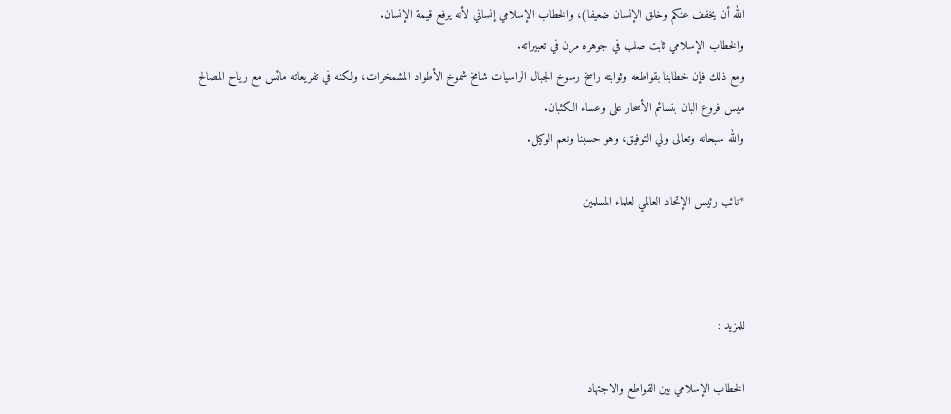الله أن يخفف عنكم وخلق الإنسان ضعيفا)، والخطاب الإسلامي إنساني لأنه يرفع قيمة الإنسان.
والخطاب الإسلامي ثابت صلب في جوهره مرن في تعبيراته.
ومع ذلك فإن خطابنا بقواطعه وثوابته راسخ رسوخ الجبال الراسيات شامخ شموخ الأطواد المشمخرات، ولكنه في تفريعاته مائس مع رياح المصالح ميس فروع البان بنسائم الأسحار على وعساء الكثبان.
والله سبحانه وتعالى ولي التوفيق، وهو حسبنا ونعم الوكيل.

*نائب رئيس الإتحاد العالمي لعلماء المسلمين



للمزيد :

الخطاب الإسلامي بين القواطع والاجتهاد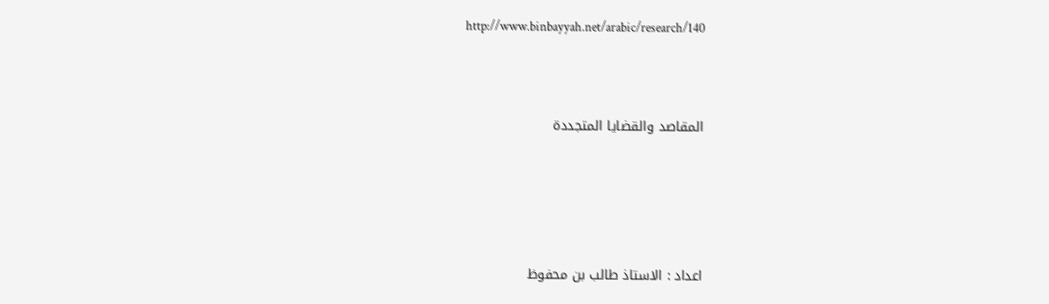http://www.binbayyah.net/arabic/research/140



المقاصد والقضايا المتجددة





اعداد : الاستاذ طالب بن محفوظ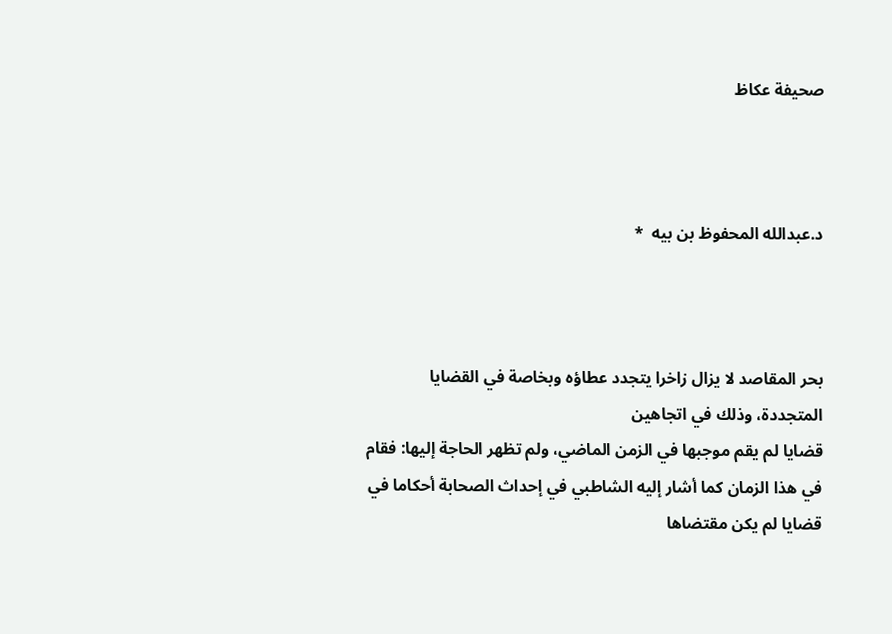صحيفة عكاظ



د.عبدالله المحفوظ بن بيه  *



بحر المقاصد لا يزال زاخرا يتجدد عطاؤه وبخاصة في القضايا المتجددة، وذلك في اتجاهين
قضايا لم يقم موجبها في الزمن الماضي، ولم تظهر الحاجة إليها: فقام في هذا الزمان كما أشار إليه الشاطبي في إحداث الصحابة أحكاما في قضايا لم يكن مقتضاها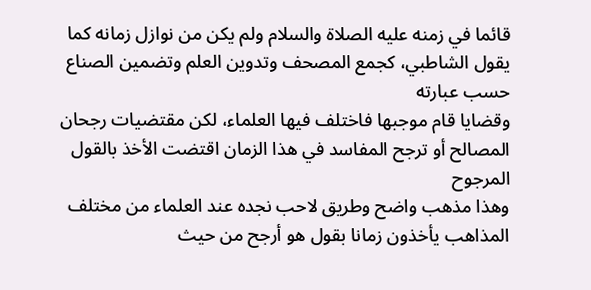قائما في زمنه عليه الصلاة والسلام ولم يكن من نوازل زمانه كما يقول الشاطبي، كجمع المصحف وتدوين العلم وتضمين الصناع حسب عبارته
وقضايا قام موجبها فاختلف فيها العلماء، لكن مقتضيات رجحان المصالح أو ترجح المفاسد في هذا الزمان اقتضت الأخذ بالقول المرجوح
وهذا مذهب واضح وطريق لاحب نجده عند العلماء من مختلف المذاهب يأخذون زمانا بقول هو أرجح من حيث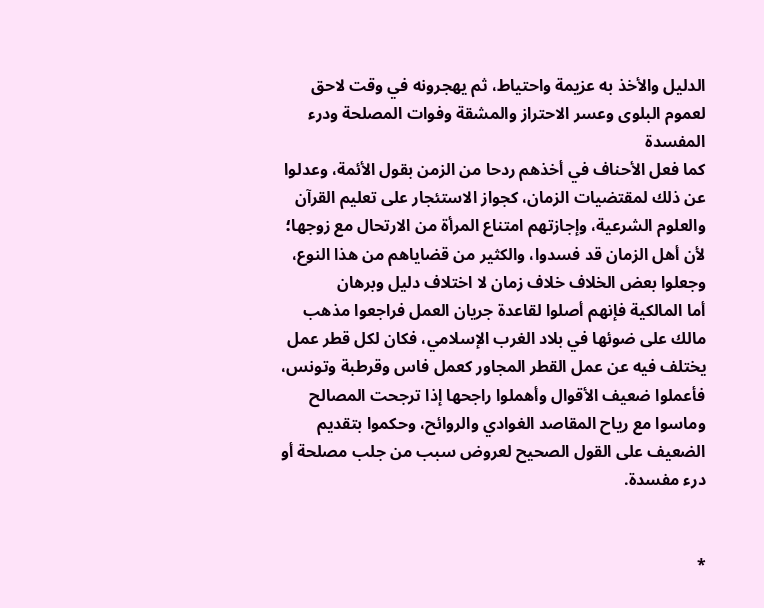الدليل والأخذ به عزيمة واحتياط، ثم يهجرونه في وقت لاحق لعموم البلوى وعسر الاحتراز والمشقة وفوات المصلحة ودرء المفسدة
كما فعل الأحناف في أخذهم ردحا من الزمن بقول الأئمة، وعدلوا عن ذلك لمقتضيات الزمان، كجواز الاستئجار على تعليم القرآن والعلوم الشرعية، وإجازتهم امتناع المرأة من الارتحال مع زوجها؛ لأن أهل الزمان قد فسدوا، والكثير من قضاياهم من هذا النوع، وجعلوا بعض الخلاف خلاف زمان لا اختلاف دليل وبرهان
أما المالكية فإنهم أصلوا لقاعدة جريان العمل فراجعوا مذهب مالك على ضوئها في بلاد الغرب الإسلامي، فكان لكل قطر عمل يختلف فيه عن عمل القطر المجاور كعمل فاس وقرطبة وتونس، فأعملوا ضعيف الأقوال وأهملوا راجحها إذا ترجحت المصالح وماسوا مع رياح المقاصد الغوادي والروائح، وحكموا بتقديم الضعيف على القول الصحيح لعروض سبب من جلب مصلحة أو درء مفسدة.


*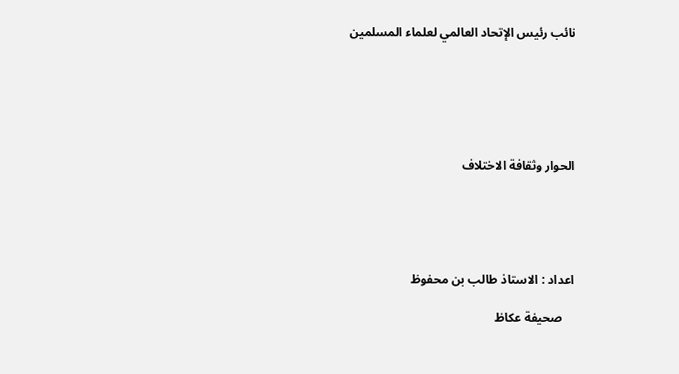نائب رئيس الإتحاد العالمي لعلماء المسلمين






الحوار وثقافة الاختلاف





اعداد : الاستاذ طالب بن محفوظ

    صحيفة عكاظ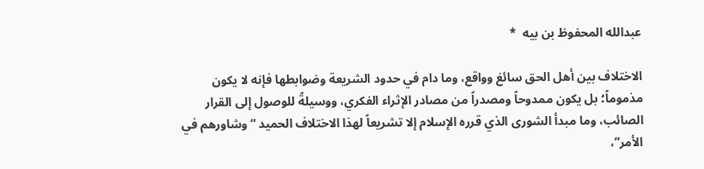عبدالله المحفوظ بن بيه  *

الاختلاف بين أهل الحق سائغ وواقع، وما دام في حدود الشريعة وضوابطها فإنه لا يكون مذموماً؛ بل يكون ممدوحاً ومصدراً من مصادر الإثراء الفكري، ووسيلةً للوصول إلى القرار الصائب، وما مبدأ الشورى الذي قرره الإسلام إلا تشريعاً لهذا الاختلاف الحميد “وشاورهم في الأمر”،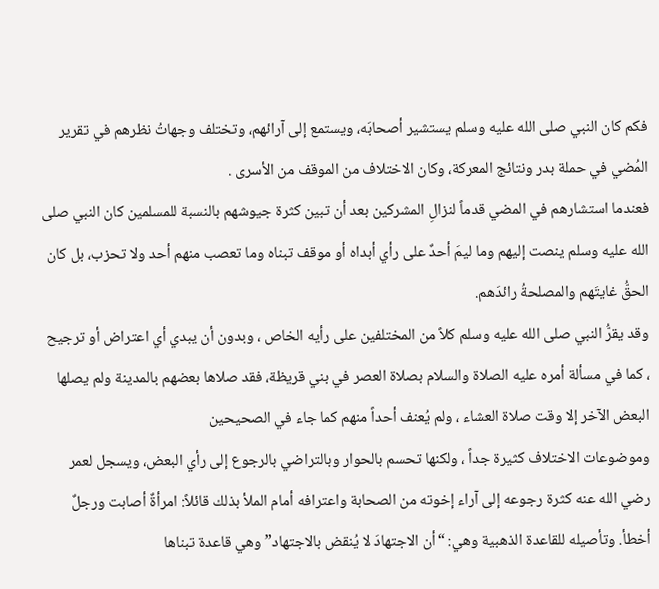فكم كان النبي صلى الله عليه وسلم يستشير أصحابَه، ويستمع إلى آرائهم، وتختلف وجهاتُ نظرهم في تقرير المُضي في حملة بدر ونتائج المعركة، وكان الاختلاف من الموقف من الأسرى .
فعندما استشارهم في المضي قدماً لنزالِ المشركين بعد أن تبين كثرة جيوشهم بالنسبة للمسلمين كان النبي صلى الله عليه وسلم ينصت إليهم وما ليمَ أحدٌ على رأي أبداه أو موقف تبناه وما تعصب منهم أحد ولا تحزب، بل كان الحقُّ غايتَهم والمصلحةُ رائدَهم.
وقد يقرُّ النبي صلى الله عليه وسلم كلاً من المختلفين على رأيه الخاص ، وبدون أن يبدي أي اعتراض أو ترجيح ، كما في مسألة أمره عليه الصلاة والسلام بصلاة العصر في بني قريظة، فقد صلاها بعضهم بالمدينة ولم يصلها البعض الآخر إلا وقت صلاة العشاء ، ولم يُعنف أحداً منهم كما جاء في الصحيحين
وموضوعات الاختلاف كثيرة جداً ، ولكنها تحسم بالحوار وبالتراضي بالرجوع إلى رأي البعض، ويسجل لعمر رضي الله عنه كثرة رجوعه إلى آراء إخوته من الصحابة واعترافه أمام الملأ بذلك قائلاً: امرأةٌ أصابت ورجلٌ أخطأ. وتأصيله للقاعدة الذهبية وهي: “أن الاجتهادَ لا يُنقض بالاجتهاد” وهي قاعدة تبناها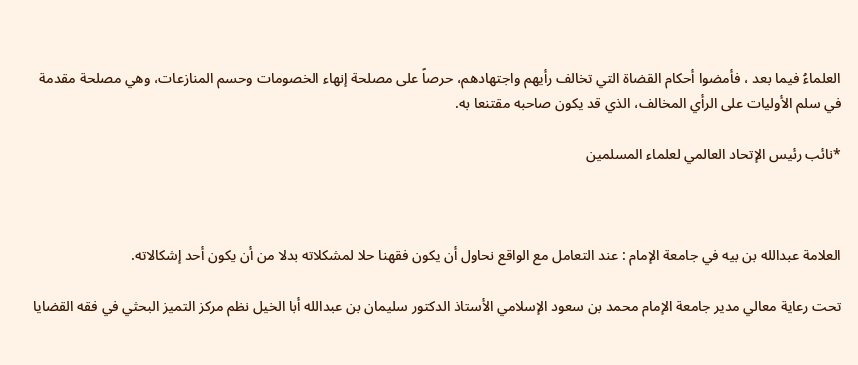العلماءُ فيما بعد ، فأمضوا أحكام القضاة التي تخالف رأيهم واجتهادهم، حرصاً على مصلحة إنهاء الخصومات وحسم المنازعات، وهي مصلحة مقدمة في سلم الأوليات على الرأي المخالف، الذي قد يكون صاحبه مقتنعا به.

*نائب رئيس الإتحاد العالمي لعلماء المسلمين



العلامة عبدالله بن بيه في جامعة الإمام : عند التعامل مع الواقع نحاول أن يكون فقهنا حلا لمشكلاته بدلا من أن يكون أحد إشكالاته.

تحت رعاية معالي مدير جامعة الإمام محمد بن سعود الإسلامي الأستاذ الدكتور سليمان بن عبدالله أبا الخيل نظم مركز التميز البحثي في فقه القضايا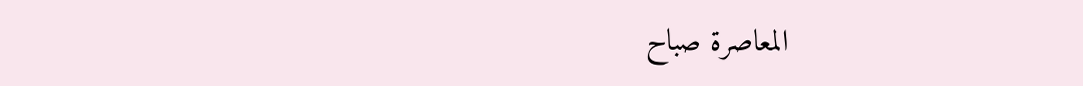المعاصرة صباح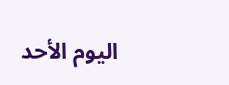اليوم الأحد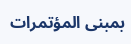بمبنى المؤتمرات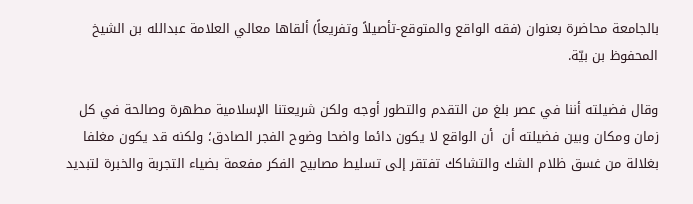بالجامعة محاضرة بعنوان (فقه الواقع والمتوقع-تأصيلاً وتفريعاً) ألقاها معالي العلامة عبدالله بن الشيخ المحفوظ بن بيّة.

وقال فضيلته أننا في عصر بلغ من التقدم والتطور أوجه ولكن شريعتنا الإسلامية مطهرة وصالحة في كل زمان ومكان وبين فضيلته أن  أن الواقع لا يكون دائما واضحا وضوح الفجر الصادق؛ ولكنه قد يكون مغلفا بغلالة من غسق ظلام الشك والتشاكك تفتقر إلى تسليط مصابيح الفكر مفعمة بضياء التجربة والخبرة لتبديد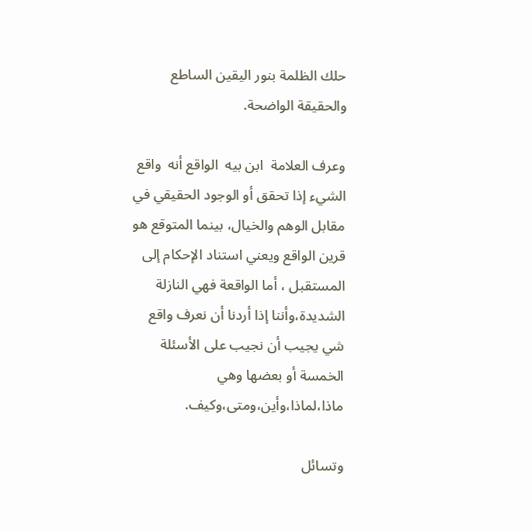حلك الظلمة بنور اليقين الساطع والحقيقة الواضحة.

وعرف العلامة  ابن بيه  الواقع أنه  واقع الشيء إذا تحقق أو الوجود الحقيقي في مقابل الوهم والخيال، بينما المتوقع هو قرين الواقع ويعني استناد الإحكام إلى المستقبل ، أما الواقعة فهي النازلة الشديدة،وأننا إذا أردنا أن نعرف واقع شي يجيب أن نجيب على الأسئلة الخمسة أو بعضها وهي ماذا،لماذا،وأين،ومتى،وكيف.

وتسائل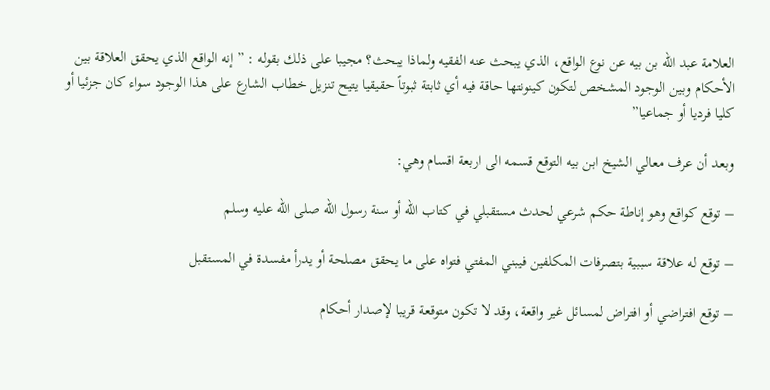العلامة عبد الله بن بيه عن نوع الواقع، الذي يبحث عنه الفقيه ولماذا يبحث؟ مجيبا على ذلك بقوله : ” إنه الواقع الذي يحقق العلاقة بين الأحكام وبين الوجود المشخص لتكون كينونتها حاقة فيه أي ثابتة ثبوتاً حقيقيا يتيح تنزيل خطاب الشارع على هذا الوجود سواء كان جزئيا أو كليا فرديا أو جماعيا”

وبعد أن عرف معالي الشيخ ابن بيه التوقع قسمه الى اربعة اقسام وهي:

– توقع كواقع وهو إناطة حكم شرعي لحدث مستقبلي في كتاب الله أو سنة رسول الله صلى الله عليه وسلم

– توقع له علاقة سببية بتصرفات المكلفين فيبني المفتي فتواه على ما يحقق مصلحة أو يدرأ مفسدة في المستقبل

– توقع افتراضي أو افتراض لمسائل غير واقعة، وقد لا تكون متوقعة قريبا لإصدار أحكام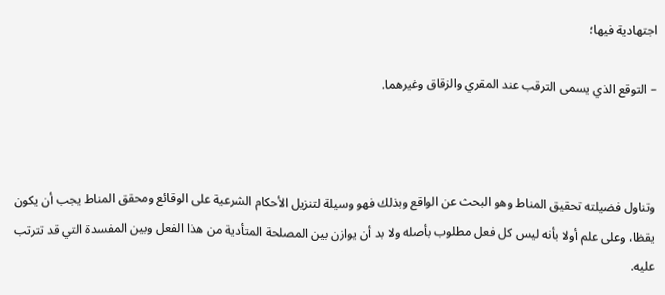اجتهادية فيها؛

– التوقع الذي يسمى الترقب عند المقري والزقاق وغيرهما.



وتناول فضيلته تحقيق المناط وهو البحث عن الواقع وبذلك فهو وسيلة لتنزيل الأحكام الشرعية على الوقائع ومحقق المناط يجب أن يكون يقظا، وعلى علم أولا بأنه ليس كل فعل مطلوب بأصله ولا بد أن يوازن بين المصلحة المتأدية من هذا الفعل وبين المفسدة التي قد تترتب عليه.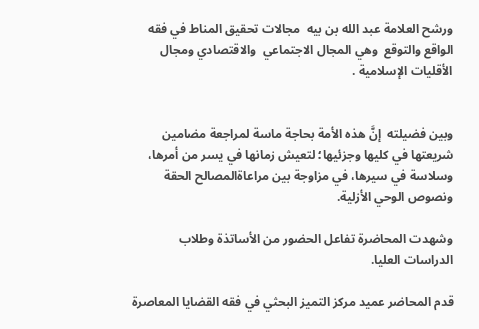ورشح العلامة عبد الله بن بيه  مجالات تحقيق المناط في فقه الواقع والتوقع  وهي المجال الاجتماعي  والاقتصادي ومجال الأقليات الإسلامية .


وبين فضيلته  إنَّ هذه الأمة بحاجة ماسة لمراجعة مضامين شريعتها في كليها وجزئيها؛ لتعيش زمانها في يسر من أمرها، وسلاسة في سيرها، في مزاوجة بين مراعاةالمصالح الحقة ونصوص الوحي الأزلية.

وشهدت المحاضرة تفاعل الحضور من الأساتذة وطلاب الدراسات العليا.

قدم المحاضر عميد مركز التميز البحثي في فقه القضايا المعاصرة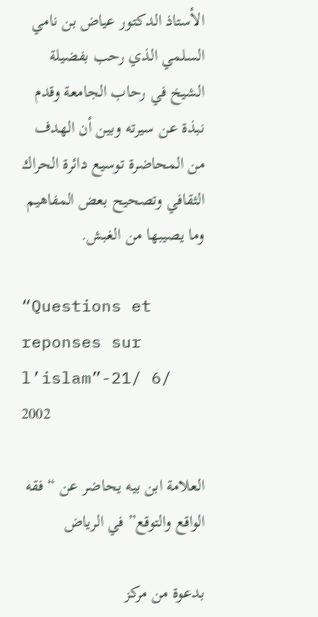الأستاذ الدكتور عياض بن نامي السلمي الذي رحب بفضيلة الشيخ في رحاب الجامعة وقدم نبذة عن سيرته وبين أن الهدف من المحاضرة توسيع دائرة الحراك الثقافي وتصحيح بعض المفاهيم وما يصيبها من الغبش.

“Questions et reponses sur l’islam”-21/ 6/ 2002

العلامة ابن بيه يحاضر عن “فقه الواقع والتوقع” في الرياض

بدعوة من مركز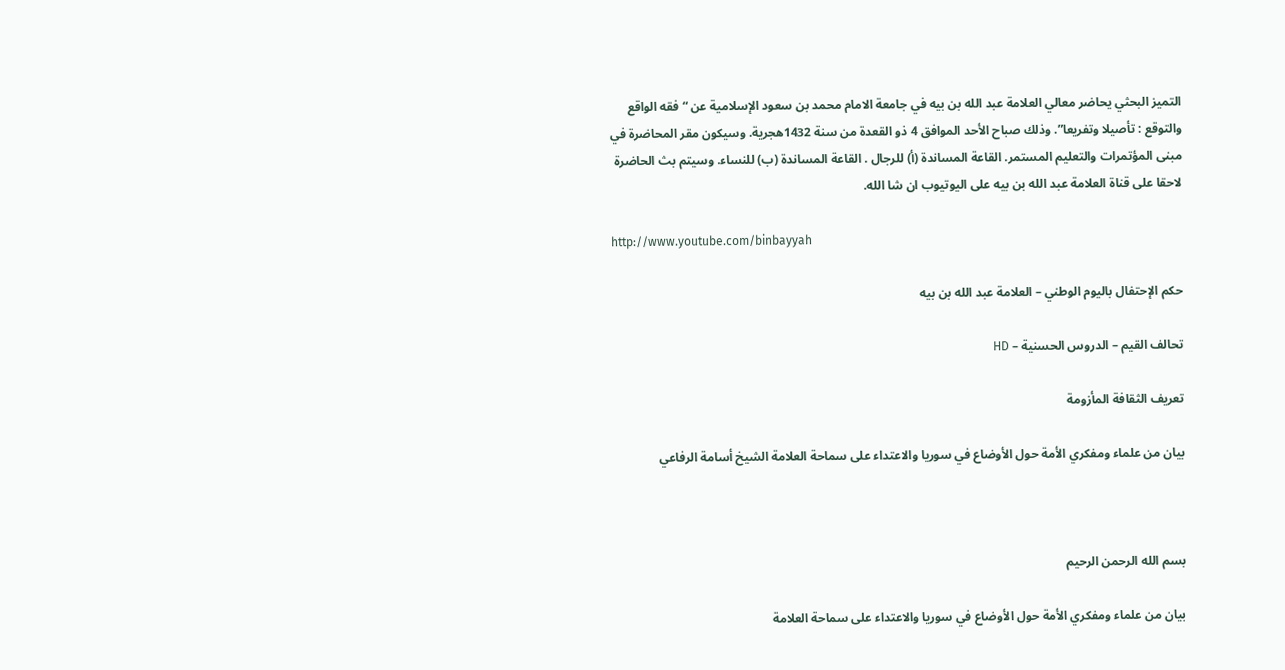التميز البحثي يحاضر معالي العلامة عبد الله بن بيه في جامعة الامام محمد بن سعود الإسلامية عن “فقه الواقع والتوقع : تأصيلا وتفريعا”. وذلك صباح الأحد الموافق 4 ذو القعدة من سنة 1432هجرية. وسيكون مقر المحاضرة في مبنى المؤتمرات والتعليم المستمر. القاعة المساندة (أ) للرجال . القاعة المساندة (ب) للنساء. وسيتم بث الحاضرة لاحقا على قناة العلامة عبد الله بن بيه على اليوتيوب ان شا الله.

http://www.youtube.com/binbayyah

حكم الإحتفال باليوم الوطني – العلامة عبد الله بن بيه

تحالف القيم – الدروس الحسنية – HD

تعريف الثقافة المأزومة

بيان من علماء ومفكري الأمة حول الأوضاع في سوريا والاعتداء على سماحة العلامة الشيخ أسامة الرفاعي



بسم الله الرحمن الرحيم

بيان من علماء ومفكري الأمة حول الأوضاع في سوريا والاعتداء على سماحة العلامة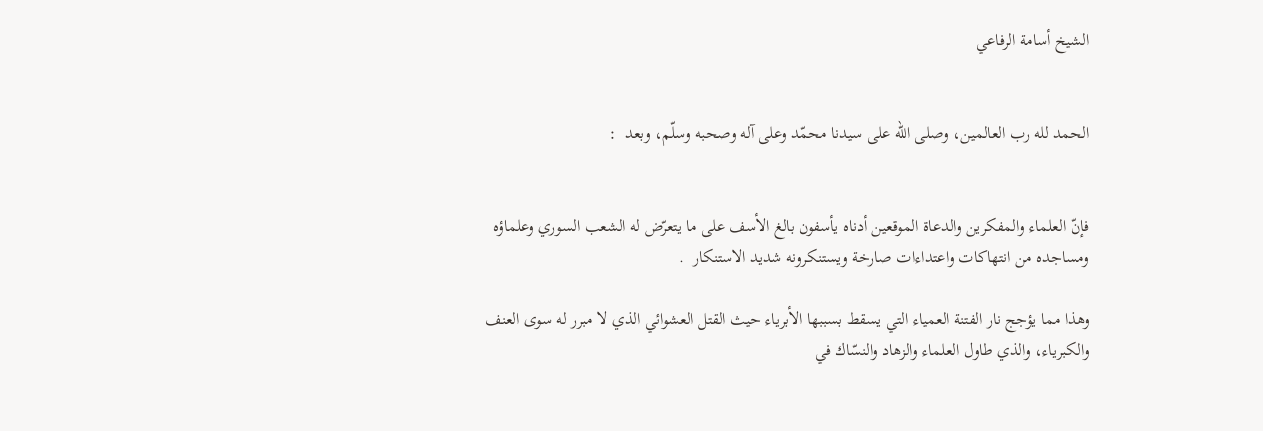الشيخ أسامة الرفاعي


الحمد لله رب العالمين، وصلى الله على سيدنا محمّد وعلى آله وصحبه وسلّم، وبعد  :


فإنّ العلماء والمفكرين والدعاة الموقعين أدناه يأسفون بالغ الأسف على ما يتعرّض له الشعب السوري وعلماؤه ومساجده من انتهاكات واعتداءات صارخة ويستنكرونه شديد الاستنكار  .

وهذا مما يؤجج نار الفتنة العمياء التي يسقط بسببها الأبرياء حيث القتل العشوائي الذي لا مبرر له سوى العنف والكبرياء، والذي طاول العلماء والزهاد والنسّاك في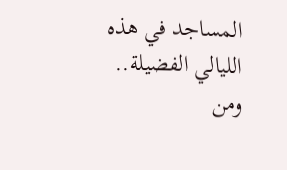المساجد في هذه الليالي الفضيلة.. ومن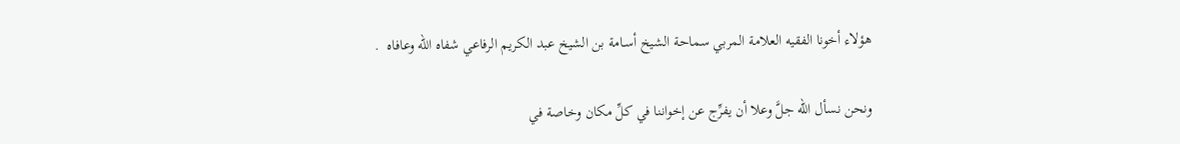هؤلاء أخونا الفقيه العلامة المربي سماحة الشيخ أسـامة بن الشيخ عبد الكريم الرفاعي شفاه الله وعافاه  .

ونحن نسأل الله جلَّ وعلا أن يفرِّج عن إخواننا في كلِّ مكان وخاصة في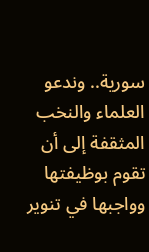سورية.. وندعو العلماء والنخب المثقفة إلى أن تقوم بوظيفتها وواجبها في تنوير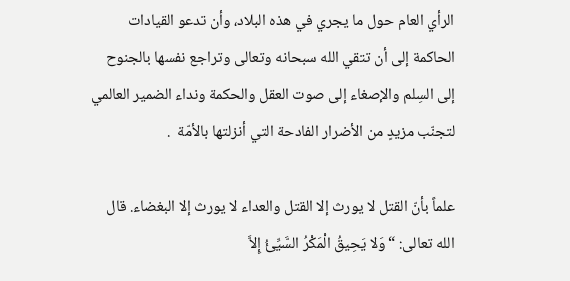الرأي العام حول ما يجري في هذه البلاد، وأن تدعو القيادات الحاكمة إلى أن تتقي الله سبحانه وتعالى وتراجع نفسها بالجنوح إلى السِلم والإصغاء إلى صوت العقل والحكمة ونداء الضمير العالمي لتجنّب مزيدٍ من الأضرار الفادحة التي أنزلتها بالأمّة  .

علماً بأنّ القتل لا يورث إلا القتل والعداء لا يورث إلا البغضاء. قال الله تعالى: “وَلا يَحِيقُ الْمَكْرُ السَّيِّئُ إِلاَّ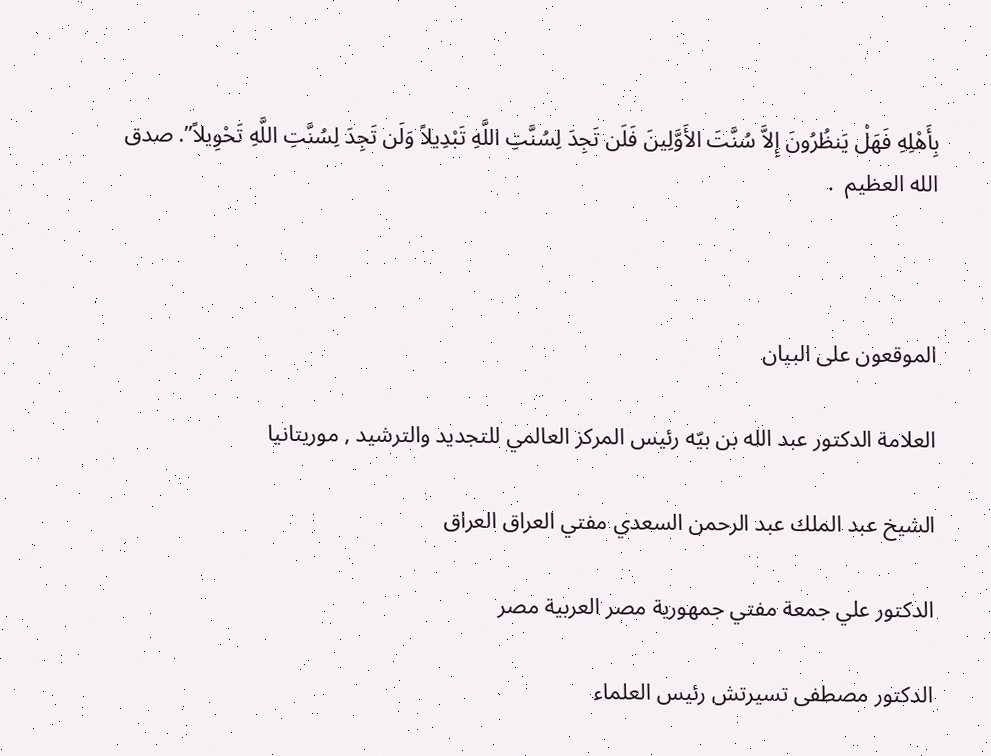بِأَهْلِهِ فَهَلْ يَنظُرُونَ إِلاَّ سُنَّتَ الأَوَّلِينَ فَلَن تَجِدَ لِسُنَّتِ اللَّهِ تَبْدِيلاً وَلَن تَجِدَ لِسُنَّتِ اللَّهِ تَحْوِيلاً”. صدق الله العظيم  .



الموقعون على البيان

العلامة الدكتور عبد الله بن بيّه رئيس المركز العالمي للتجديد والترشيد , موريتانيا

الشيخ عبد الملك عبد الرحمن السعدي مفتي العراق العراق

الدكتور علي جمعة مفتي جمهورية مصر العربية مصر

الدكتور مصطفى تسيرتش رئيس العلماء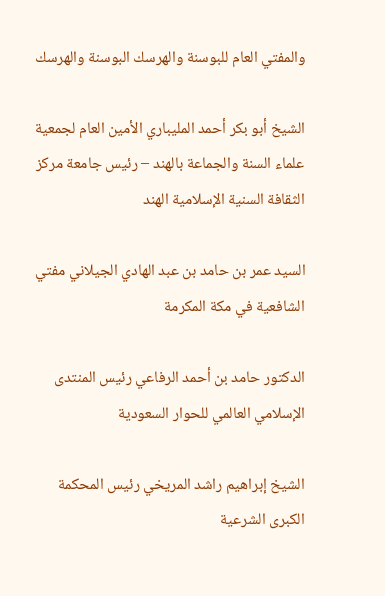والمفتي العام للبوسنة والهرسك البوسنة والهرسك

الشيخ أبو بكر أحمد المليباري الأمين العام لجمعية علماء السنة والجماعة بالهند – رئيس جامعة مركز الثقافة السنية الإسلامية الهند

السيد عمر بن حامد بن عبد الهادي الجيلاني مفتي الشافعية في مكة المكرمة

الدكتور حامد بن أحمد الرفاعي رئيس المنتدى الإسلامي العالمي للحوار السعودية

الشيخ إبراهيم راشد المريخي رئيس المحكمة الكبرى الشرعية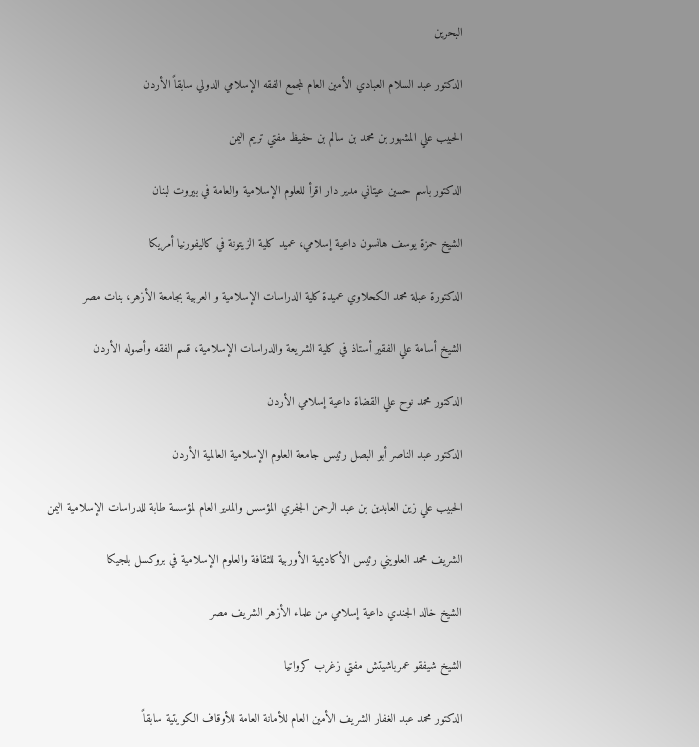البحرين

الدكتور عبد السلام العبادي الأمين العام لمجمع الفقه الإسلامي الدولي سابقاً الأردن

الحبيب علي المشهور بن محمد بن سالم بن حفيظ مفتي تريم اليمن

الدكتور باسم حسين عيتاني مدير دار اقرأ للعلوم الإسلامية والعامة في بيروت لبنان

الشيخ حمزة يوسف هانسون داعية إسلامي، عميد كلية الزيتونة في كاليفورنيا أمريكا

الدكتورة عبلة محمد الكحلاوي عميدة كلية الدراسات الإسلامية و العربية بجامعة الأزهر، بنات مصر

الشيخ أسامة علي الفقير أستاذ في كلية الشريعة والدراسات الإسلامية، قسم الفقه وأصوله الأردن

الدكتور محمد نوح علي القضاة داعية إسلامي الأردن

الدكتور عبد الناصر أبو البصل رئيس جامعة العلوم الإسلامية العالمية الأردن

الحبيب علي زين العابدين بن عبد الرحمن الجفري المؤسس والمدير العام لمؤسسة طابة للدراسات الإسلامية اليمن

الشريف محمد العلويني رئيس الأكاديمية الأوربية للثقافة والعلوم الإسلامية في بروكسل بلجيكا

الشيخ خالد الجندي داعية إسلامي من علماء الأزهر الشريف مصر

الشيخ شيفقو عمرباشيتش مفتي زغرب كرواتيا

الدكتور محمد عبد الغفار الشريف الأمين العام للأمانة العامة للأوقاف الكويتية سابقاً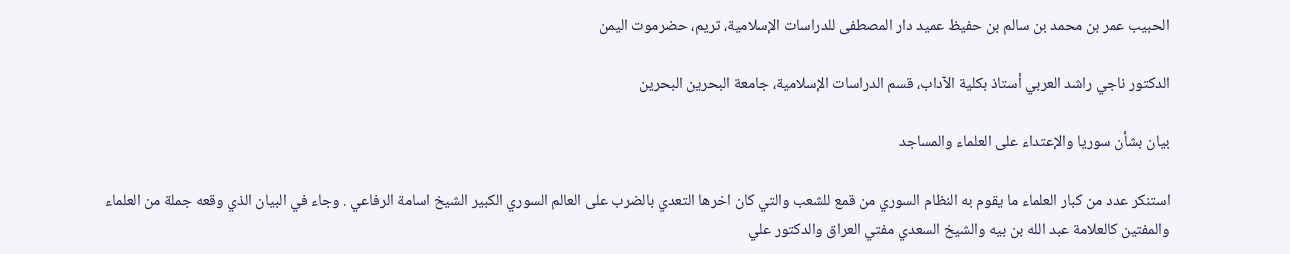الحبيب عمر بن محمد بن سالم بن حفيظ عميد دار المصطفى للدراسات الإسلامية، تريم، حضرموت اليمن

الدكتور ناجي راشد العربي أستاذ بكلية الآداب، قسم الدراسات الإسلامية، جامعة البحرين البحرين

بيان بشأن سوريا والإعتداء على العلماء والمساجد

استنكر عدد من كبار العلماء ما يقوم به النظام السوري من قمع للشعب والتي كان اخرها التعدي بالضرب على العالم السوري الكبير الشيخ اسامة الرفاعي . وجاء في البيان الذي وقعه جملة من العلماء والمفتين كالعلامة عبد الله بن بيه والشيخ السعدي مفتي العراق والدكتور علي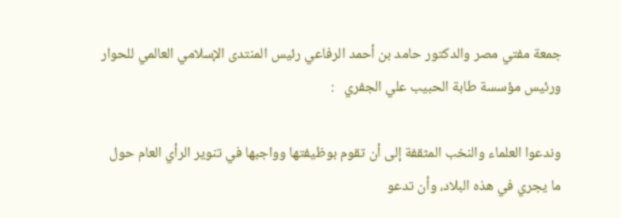جمعة مفتي مصر والدكتور حامد بن أحمد الرفاعي رئيس المنتدى الإسلامي العالمي للحوار ورئيس مؤسسة طابة الحبيب علي الجفري   :

وندعوا العلماء والنخب المثقفة إلى أن تقوم بوظيفتها وواجبها في تنوير الرأي العام حول ما يجري في هذه البلاد، وأن تدعو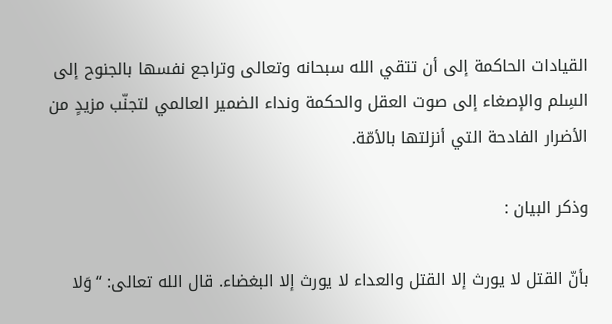القيادات الحاكمة إلى أن تتقي الله سبحانه وتعالى وتراجع نفسها بالجنوح إلى السِلم والإصغاء إلى صوت العقل والحكمة ونداء الضمير العالمي لتجنّب مزيدٍ من الأضرار الفادحة التي أنزلتها بالأمّة.

وذكر البيان :

بأنّ القتل لا يورث إلا القتل والعداء لا يورث إلا البغضاء. قال الله تعالى: “وَلا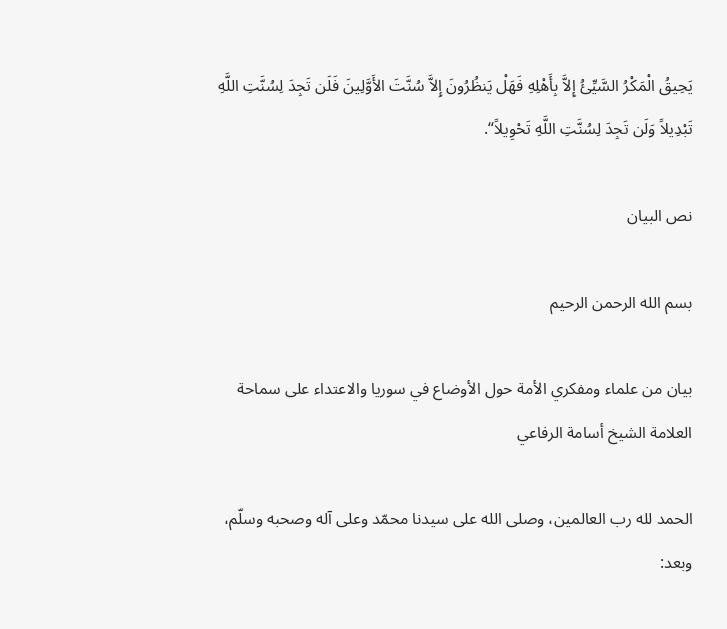يَحِيقُ الْمَكْرُ السَّيِّئُ إِلاَّ بِأَهْلِهِ فَهَلْ يَنظُرُونَ إِلاَّ سُنَّتَ الأَوَّلِينَ فَلَن تَجِدَ لِسُنَّتِ اللَّهِ تَبْدِيلاً وَلَن تَجِدَ لِسُنَّتِ اللَّهِ تَحْوِيلاً“.

نص البيان

بسم الله الرحمن الرحيم

بيان من علماء ومفكري الأمة حول الأوضاع في سوريا والاعتداء على سماحة العلامة الشيخ أسامة الرفاعي

الحمد لله رب العالمين، وصلى الله على سيدنا محمّد وعلى آله وصحبه وسلّم، وبعد: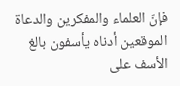فإنّ العلماء والمفكرين والدعاة الموقعين أدناه يأسفون بالغ الأسف على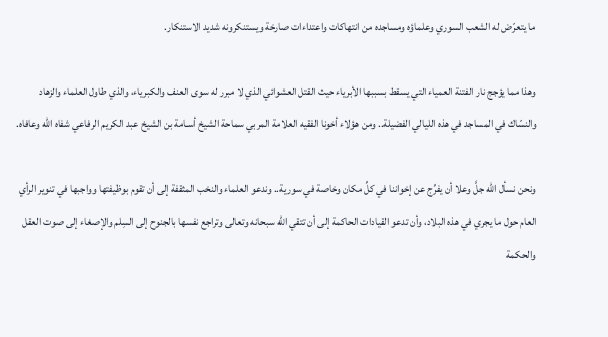ما يتعرّض له الشعب السوري وعلماؤه ومساجده من انتهاكات واعتداءات صارخة ويستنكرونه شديد الاستنكار.

وهذا مما يؤجج نار الفتنة العمياء التي يسقط بسببها الأبرياء حيث القتل العشوائي الذي لا مبرر له سوى العنف والكبرياء، والذي طاول العلماء والزهاد والنسّاك في المساجد في هذه الليالي الفضيلة.. ومن هؤلاء أخونا الفقيه العلامة المربي سماحة الشيخ أسـامة بن الشيخ عبد الكريم الرفاعي شفاه الله وعافاه.

ونحن نسأل الله جلَّ وعلا أن يفرِّج عن إخواننا في كلِّ مكان وخاصة في سورية.. وندعو العلماء والنخب المثقفة إلى أن تقوم بوظيفتها وواجبها في تنوير الرأي العام حول ما يجري في هذه البلاد، وأن تدعو القيادات الحاكمة إلى أن تتقي الله سبحانه وتعالى وتراجع نفسها بالجنوح إلى السِلم والإصغاء إلى صوت العقل والحكمة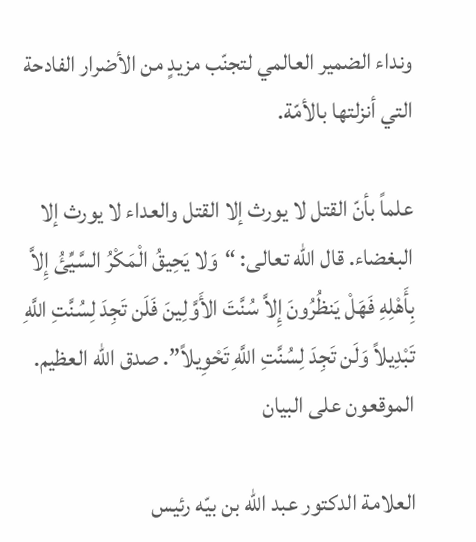ونداء الضمير العالمي لتجنّب مزيدٍ من الأضرار الفادحة التي أنزلتها بالأمّة.

علماً بأنّ القتل لا يورث إلا القتل والعداء لا يورث إلا البغضاء. قال الله تعالى: “وَلا يَحِيقُ الْمَكْرُ السَّيِّئُ إِلاَّ بِأَهْلِهِ فَهَلْ يَنظُرُونَ إِلاَّ سُنَّتَ الأَوَّلِينَ فَلَن تَجِدَ لِسُنَّتِ اللَّهِ تَبْدِيلاً وَلَن تَجِدَ لِسُنَّتِ اللَّهِ تَحْوِيلاً”. صدق الله العظيم. الموقعون على البيان

العلامة الدكتور عبد الله بن بيّه رئيس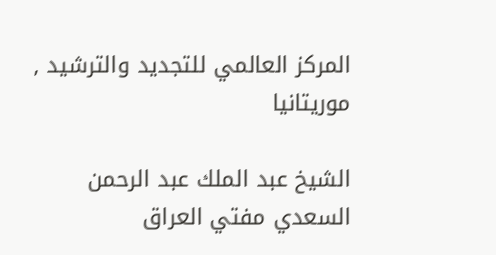المركز العالمي للتجديد والترشيد , موريتانيا

الشيخ عبد الملك عبد الرحمن السعدي مفتي العراق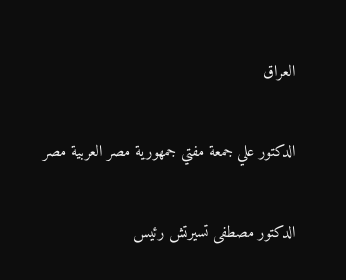العراق

الدكتور علي جمعة مفتي جمهورية مصر العربية مصر

الدكتور مصطفى تسيرتش رئيس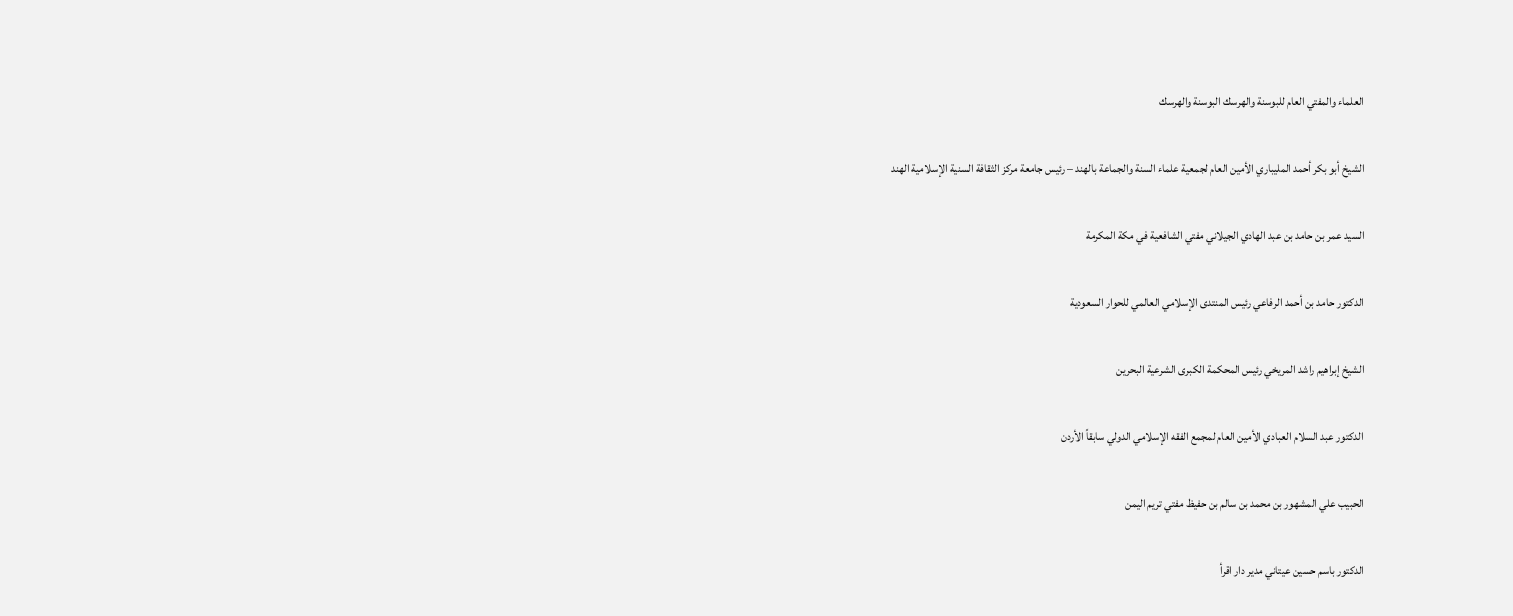العلماء والمفتي العام للبوسنة والهرسك البوسنة والهرسك

الشيخ أبو بكر أحمد المليباري الأمين العام لجمعية علماء السنة والجماعة بالهند – رئيس جامعة مركز الثقافة السنية الإسلامية الهند

السيد عمر بن حامد بن عبد الهادي الجيلاني مفتي الشافعية في مكة المكرمة

الدكتور حامد بن أحمد الرفاعي رئيس المنتدى الإسلامي العالمي للحوار السعودية

الشيخ إبراهيم راشد المريخي رئيس المحكمة الكبرى الشرعية البحرين

الدكتور عبد السلام العبادي الأمين العام لمجمع الفقه الإسلامي الدولي سابقاً الأردن

الحبيب علي المشهور بن محمد بن سالم بن حفيظ مفتي تريم اليمن

الدكتور باسم حسين عيتاني مدير دار اقرأ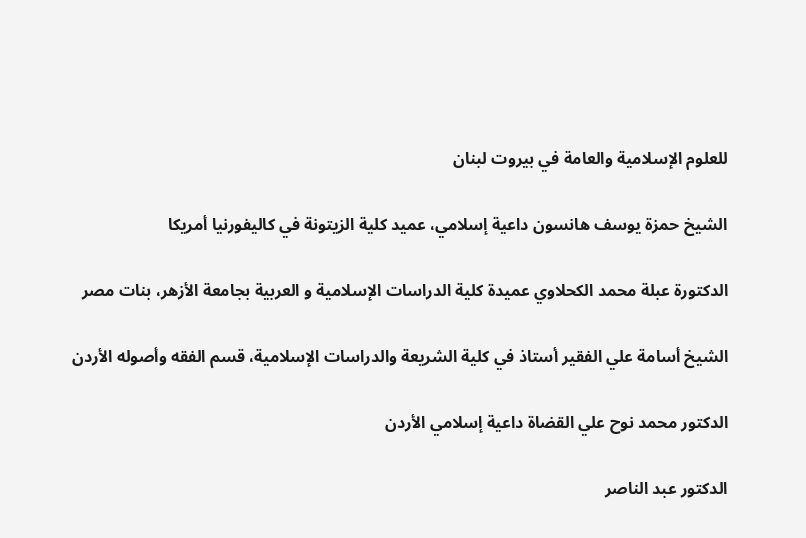للعلوم الإسلامية والعامة في بيروت لبنان

الشيخ حمزة يوسف هانسون داعية إسلامي، عميد كلية الزيتونة في كاليفورنيا أمريكا

الدكتورة عبلة محمد الكحلاوي عميدة كلية الدراسات الإسلامية و العربية بجامعة الأزهر، بنات مصر

الشيخ أسامة علي الفقير أستاذ في كلية الشريعة والدراسات الإسلامية، قسم الفقه وأصوله الأردن

الدكتور محمد نوح علي القضاة داعية إسلامي الأردن

الدكتور عبد الناصر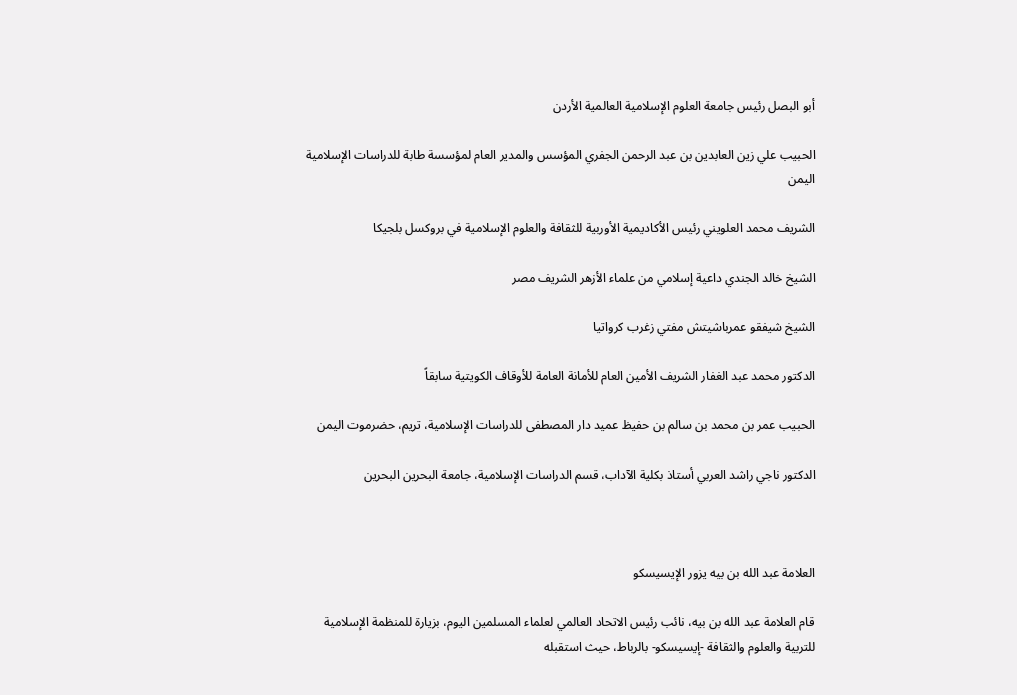أبو البصل رئيس جامعة العلوم الإسلامية العالمية الأردن

الحبيب علي زين العابدين بن عبد الرحمن الجفري المؤسس والمدير العام لمؤسسة طابة للدراسات الإسلامية اليمن

الشريف محمد العلويني رئيس الأكاديمية الأوربية للثقافة والعلوم الإسلامية في بروكسل بلجيكا

الشيخ خالد الجندي داعية إسلامي من علماء الأزهر الشريف مصر

الشيخ شيفقو عمرباشيتش مفتي زغرب كرواتيا

الدكتور محمد عبد الغفار الشريف الأمين العام للأمانة العامة للأوقاف الكويتية سابقاً

الحبيب عمر بن محمد بن سالم بن حفيظ عميد دار المصطفى للدراسات الإسلامية، تريم، حضرموت اليمن

الدكتور ناجي راشد العربي أستاذ بكلية الآداب، قسم الدراسات الإسلامية، جامعة البحرين البحرين



العلامة عبد الله بن بيه يزور الإيسيسكو

قام العلامة عبد الله بن بيه، نائب رئيس الاتحاد العالمي لعلماء المسلمين اليوم، بزيارة للمنظمة الإسلامية للتربية والعلوم والثقافة -إيسيسكو- بالرباط، حيث استقبله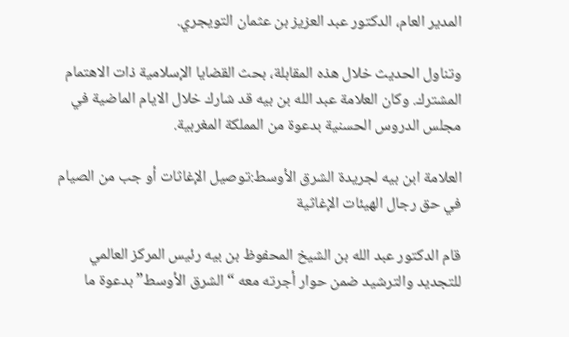المدير العام، الدكتور عبد العزيز بن عثمان التويجري.

وتناول الحديث خلال هذه المقابلة، بحث القضايا الإسلامية ذات الاهتمام المشترك. وكان العلامة عبد الله بن بيه قد شارك خلال الايام الماضية في مجلس الدروس الحسنية بدعوة من المملكة المغربية.

العلامة ابن بيه لجريدة الشرق الأوسط:توصيل الإغاثات أو جب من الصيام في حق رجال الهيئات الإغاثية

قام الدكتور عبد الله بن الشيخ المحفوظ بن بيه رئيس المركز العالمي للتجديد والترشيد ضمن حوار أجرته معه “الشرق الأوسط” بدعوة ما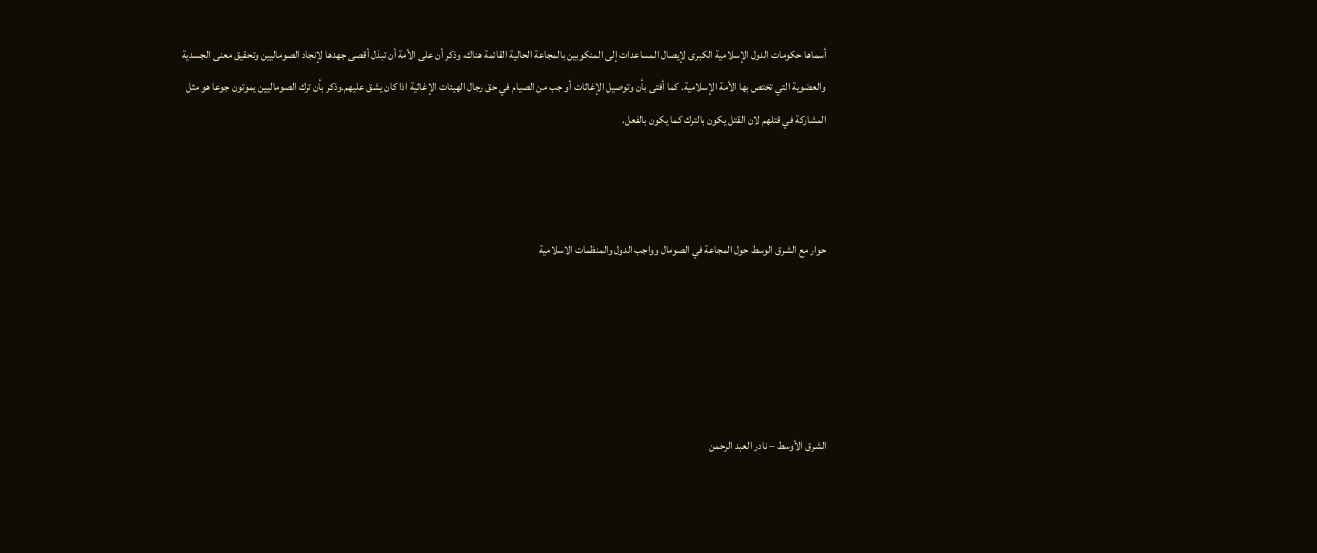أسماها حكومات الدول الإسلامية الكبرى لإيصال المساعدات إلى المنكوبين بالمجاعة الحالية القائمة هناك، وذكر أن على الأمة أن تبذل أقصى جهدها لإنجاد الصوماليين وتحقيق معنى الجسدية والعضوية التي تختص بها الأمة الإسلامية. كما أفتى بأن وتوصيل الإغاثات أو جب من الصيام في حق رجال الهيئات الإغاثية اذا كان يشق عليهم.وذكر بأن ترك الصوماليين يموتون جوعا هو مثل المشاركة في قتلهم لان القتل يكون بالترك كما يكون بالفعل.



حوار مع الشرق الوسط حول المجاعة في الصومال وواجب الدول والمنظمات الاسلامية





الشرق الأوسط – نادر العبد الرحمن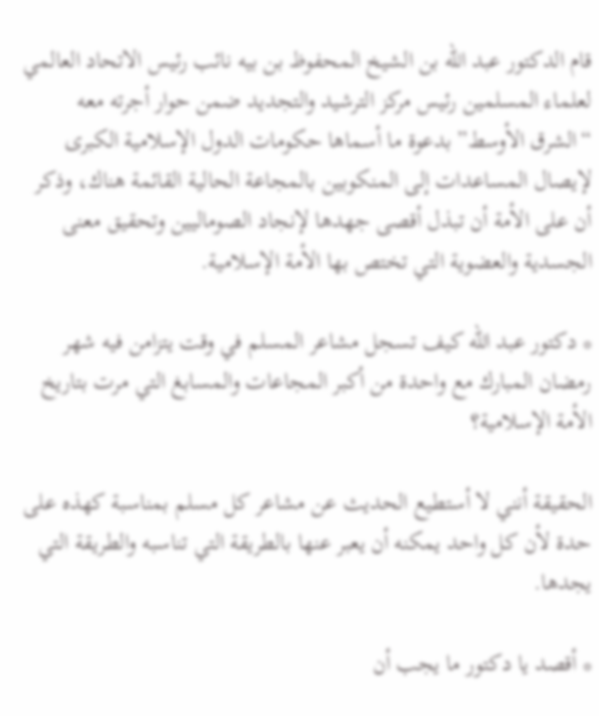قام الدكتور عبد الله بن الشيخ المحفوظ بن بيه نائب رئيس الاتحاد العالمي لعلماء المسلمين رئيس مركز الترشيد والتجديد ضمن حوار أجرته معه “الشرق الأوسط” بدعوة ما أسماها حكومات الدول الإسلامية الكبرى لإيصال المساعدات إلى المنكوبين بالمجاعة الحالية القائمة هناك، وذكر أن على الأمة أن تبذل أقصى جهدها لإنجاد الصوماليين وتحقيق معنى الجسدية والعضوية التي تختص بها الأمة الإسلامية.

* دكتور عبد الله كيف تسجل مشاعر المسلم في وقت يتزامن فيه شهر رمضان المبارك مع واحدة من أكبر المجاعات والمسابغ التي مرت بتاريخ الأمة الإسلامية؟

الحقيقة أنني لا أستطيع الحديث عن مشاعر كل مسلم بمناسبة كهذه على حدة لأن كل واحد يمكنه أن يعبر عنها بالطريقة التي تناسبه والطريقة التي يجدها.

* أقصد يا دكتور ما يجب أن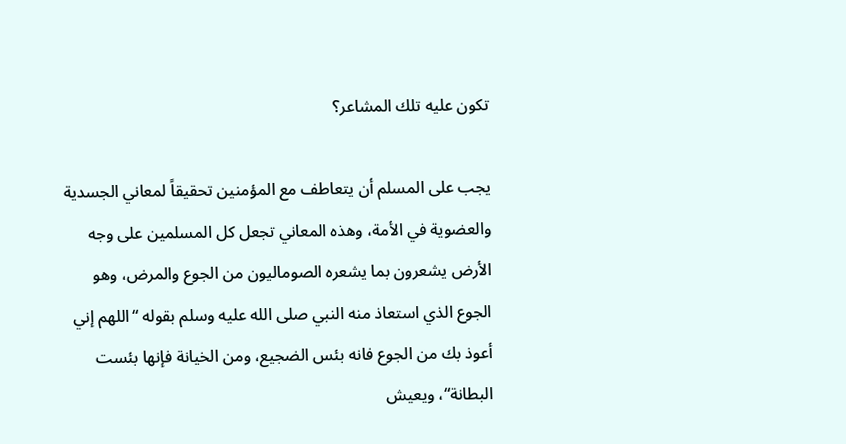تكون عليه تلك المشاعر؟

يجب على المسلم أن يتعاطف مع المؤمنين تحقيقاً لمعاني الجسدية والعضوية في الأمة، وهذه المعاني تجعل كل المسلمين على وجه الأرض يشعرون بما يشعره الصوماليون من الجوع والمرض، وهو الجوع الذي استعاذ منه النبي صلى الله عليه وسلم بقوله “اللهم إني أعوذ بك من الجوع فانه بئس الضجيع، ومن الخيانة فإنها بئست البطانة“، ويعيش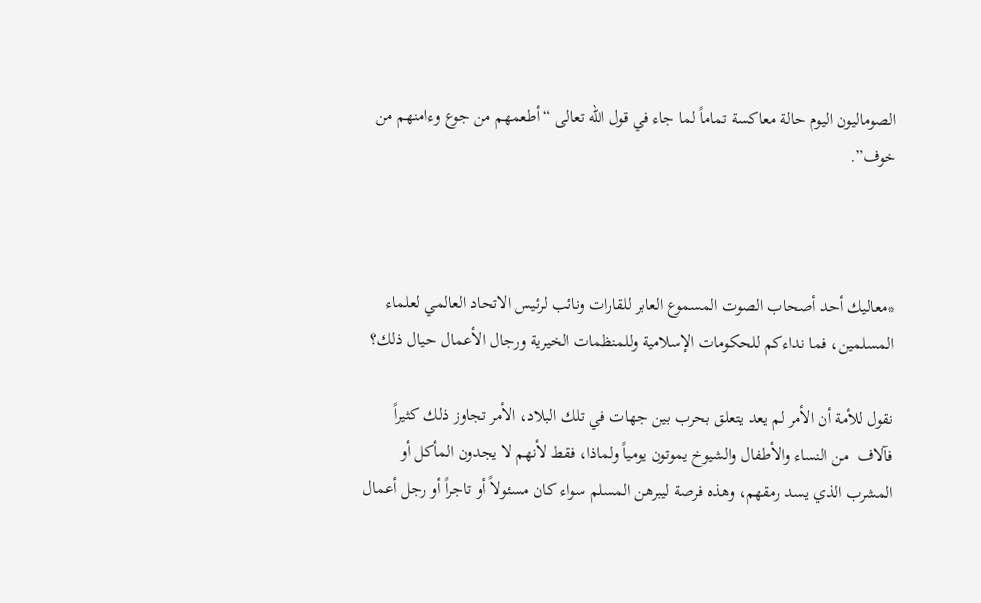الصوماليون اليوم حالة معاكسة تماماً لما جاء في قول الله تعالى “أطعمهم من جوع وءامنهم من خوف”.



*معاليك أحد أصحاب الصوت المسموع العابر للقارات ونائب لرئيس الاتحاد العالمي لعلماء المسلمين، فما نداءكم للحكومات الإسلامية وللمنظمات الخيرية ورجال الأعمال حيال ذلك؟

نقول للأمة أن الأمر لم يعد يتعلق بحرب بين جهات في تلك البلاد، الأمر تجاوز ذلك كثيراً فآلاف  من النساء والأطفال والشيوخ يموتون يومياً ولماذا، فقط لأنهم لا يجدون المأكل أو المشرب الذي يسد رمقهم، وهذه فرصة ليبرهن المسلم سواء كان مسئولاً أو تاجراً أو رجل أعمال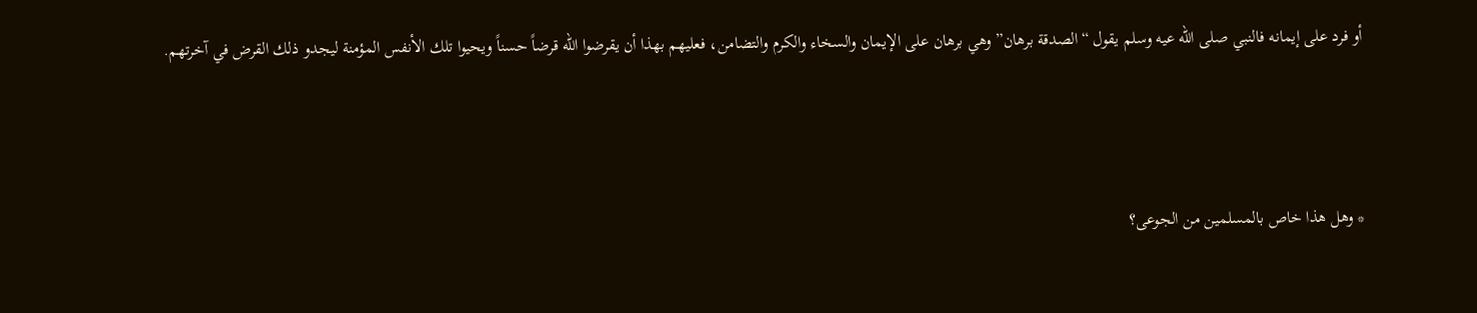أو فرد على إيمانه فالنبي صلى الله عيه وسلم يقول “الصدقة برهان” وهي برهان على الإيمان والسخاء والكرم والتضامن، فعليهم بهذا أن يقرضوا الله قرضاً حسناً ويحيوا تلك الأنفس المؤمنة ليجدو ذلك القرض في آخرتهم.



* وهل هذا خاص بالمسلمين من الجوعى؟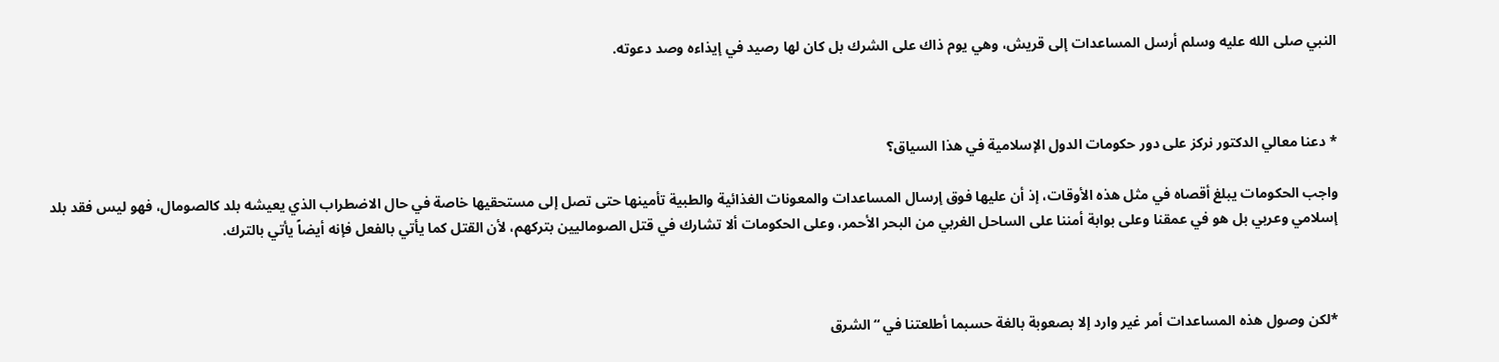النبي صلى الله عليه وسلم أرسل المساعدات إلى قريش، وهي يوم ذاك على الشرك بل كان لها رصيد في إيذاءه وصد دعوته.



* دعنا معالي الدكتور نركز على دور حكومات الدول الإسلامية في هذا السياق؟

واجب الحكومات يبلغ أقصاه في مثل هذه الأوقات، إذ أن عليها فوق إرسال المساعدات والمعونات الغذائية والطبية تأمينها حتى تصل إلى مستحقيها خاصة في حال الاضطراب الذي يعيشه بلد كالصومال، فهو ليس فقد بلد إسلامي وعربي بل هو في عمقنا وعلى بوابة أمننا على الساحل الغربي من البحر الأحمر، وعلى الحكومات ألا تشارك في قتل الصوماليين بتركهم، لأن القتل كما يأتي بالفعل فإنه أيضاً يأتي بالترك.



*لكن وصول هذه المساعدات أمر غير وارد إلا بصعوبة بالغة حسبما أطلعتنا في “الشرق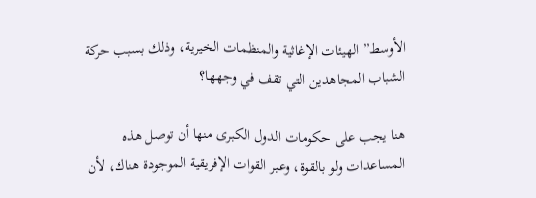الأوسط” الهيئات الإغاثية والمنظمات الخيرية، وذلك بسبب حركة الشباب المجاهدين التي تقف في وجهها؟

هنا يجب على حكومات الدول الكبرى منها أن توصل هذه المساعدات ولو بالقوة، وعبر القوات الإفريقية الموجودة هناك، لأن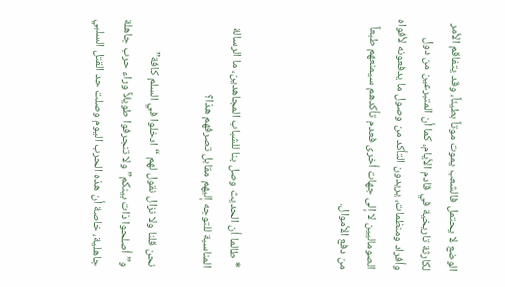الوضع لا يحتمل فالشعب يموت موتاً بطيئاً، وقد يتفاقم الأمر لكارثة تاريخية في قادم الأيام، كما أن المتبرعين من دول وأفراد ومنظمات، يريدون التأكد من وصول ما يدفعونه لأفواه الصوماليين لا إلى جهات أخرى فعدم تأكدهم سيمنعهم طبعاً من دفع الأموال.



* طالما أن الحديث وصل بنا للشباب المجاهدين، ما الرسالة المناسبة للتوجه إليهم مقابل تصرفهم هذا؟

نحن قلنا ولا نزال نقول لهم “ادخلوا في السلم كافة” و”أصلحوا ذات بينكم” ولا تنجرفوا طويلاً وراء حرب جاهلة جاهلية، خاصة أن هذه الحرب اليوم وصلت حد القتل السلبي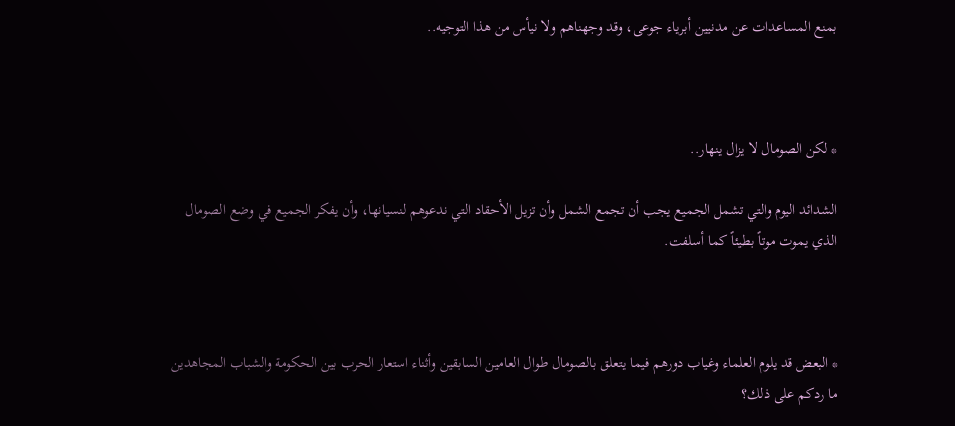بمنع المساعدات عن مدنيين أبرياء جوعى، وقد وجهناهم ولا نيأس من هذا التوجيه..



* لكن الصومال لا يزال ينهار..

الشدائد اليوم والتي تشمل الجميع يجب أن تجمع الشمل وأن تزيل الأحقاد التي ندعوهم لنسيانها، وأن يفكر الجميع في وضع الصومال الذي يموت موتاً بطيئاً كما أسلفت.



* البعض قد يلوم العلماء وغياب دورهم فيما يتعلق بالصومال طوال العامين السابقين وأثناء استعار الحرب بين الحكومة والشباب المجاهدين ما ردكم على ذلك؟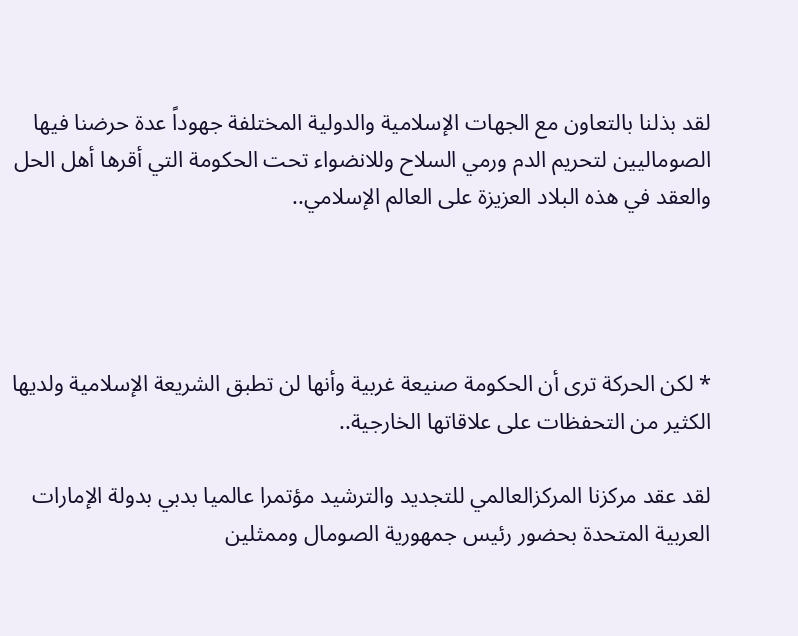لقد بذلنا بالتعاون مع الجهات الإسلامية والدولية المختلفة جهوداً عدة حرضنا فيها الصوماليين لتحريم الدم ورمي السلاح وللانضواء تحت الحكومة التي أقرها أهل الحل والعقد في هذه البلاد العزيزة على العالم الإسلامي..




* لكن الحركة ترى أن الحكومة صنيعة غربية وأنها لن تطبق الشريعة الإسلامية ولديها الكثير من التحفظات على علاقاتها الخارجية..

لقد عقد مركزنا المركزالعالمي للتجديد والترشيد مؤتمرا عالميا بدبي بدولة الإمارات العربية المتحدة بحضور رئيس جمهورية الصومال وممثلين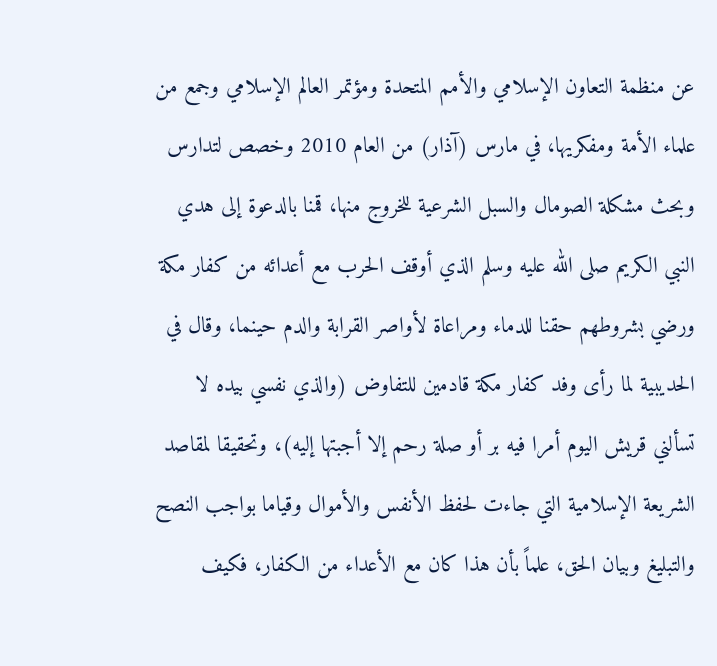عن منظمة التعاون الإسلامي والأمم المتحدة ومؤتمر العالم الإسلامي وجمع من علماء الأمة ومفكريها، في مارس (آذار) من العام 2010 وخصص لتدارس وبحث مشكلة الصومال والسبل الشرعية للخروج منها، قمنا بالدعوة إلى هدي النبي الكريم صلى الله عليه وسلم الذي أوقف الحرب مع أعدائه من كفار مكة ورضي بشروطهم حقنا للدماء ومراعاة لأواصر القرابة والدم حينما، وقال في الحديبية لما رأى وفد كفار مكة قادمين للتفاوض (والذي نفسي بيده لا تسألني قريش اليوم أمرا فيه بر أو صلة رحم إلا أجبتها إليه)، وتحقيقا لمقاصد الشريعة الإسلامية التي جاءت لحفظ الأنفس والأموال وقياما بواجب النصح والتبليغ وبيان الحق، علماً بأن هذا كان مع الأعداء من الكفار، فكيف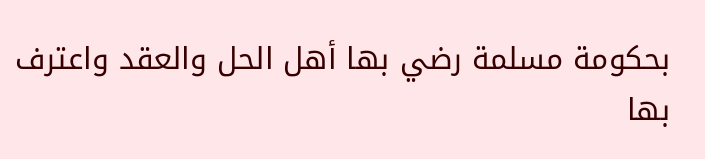بحكومة مسلمة رضي بها أهل الحل والعقد واعترف بها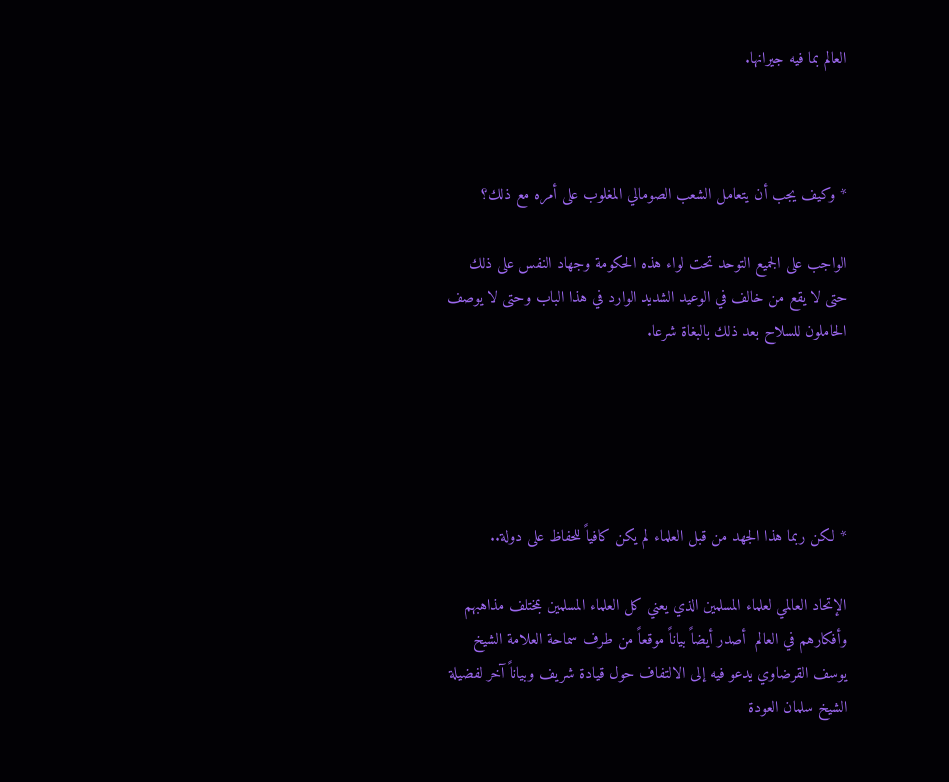العالم بما فيه جيرانها.



* وكيف يجب أن يتعامل الشعب الصومالي المغلوب على أمره مع ذلك؟

الواجب على الجميع التوحد تحت لواء هذه الحكومة وجهاد النفس على ذلك حتى لا يقع من خالف في الوعيد الشديد الوارد في هذا الباب وحتى لا يوصف الحاملون للسلاح بعد ذلك بالبغاة شرعا.





* لكن ربما هذا الجهد من قبل العلماء لم يكن كافياً للحفاظ على دولة..

الإتحاد العالمي لعلماء المسلمين الذي يعني كل العلماء المسلمين بمختلف مذاهبهم وأفكارهم في العالم  أصدر أيضاً بياناً موقعاً من طرف سماحة العلامة الشيخ يوسف القرضاوي يدعو فيه إلى الالتفاف حول قيادة شريف وبياناً آخر لفضيلة الشيخ سلمان العودة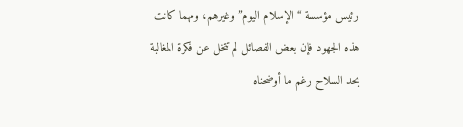رئيس مؤسسة “الإسلام اليوم” وغيرهم، ومهما كانت هذه الجهود فإن بعض الفصائل لم تتخل عن فكرة المغالبة بحد السلاح رغم ما أوضحناه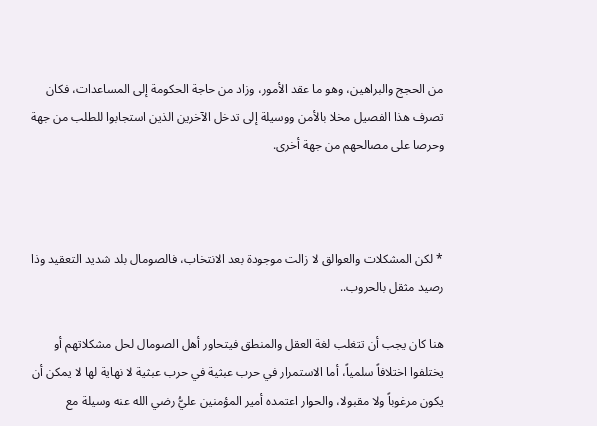من الحجج والبراهين، وهو ما عقد الأمور، وزاد من حاجة الحكومة إلى المساعدات، فكان تصرف هذا الفصيل مخلا بالأمن ووسيلة إلى تدخل الآخرين الذين استجابوا للطلب من جهة وحرصا على مصالحهم من جهة أخرى.



* لكن المشكلات والعوالق لا زالت موجودة بعد الانتخاب، فالصومال بلد شديد التعقيد وذا رصيد مثقل بالحروب..

هنا كان يجب أن تتغلب لغة العقل والمنطق فيتحاور أهل الصومال لحل مشكلاتهم أو يختلفوا اختلافاً سلمياً، أما الاستمرار في حرب عبثية في حرب عبثية لا نهاية لها لا يمكن أن يكون مرغوباً ولا مقبولا، والحوار اعتمده أمير المؤمنين عليُّ رضي الله عنه وسيلة مع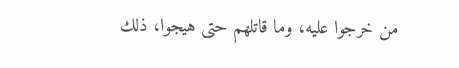من خرجوا عليه، وما قاتلهم حتى هيجوا، ذلك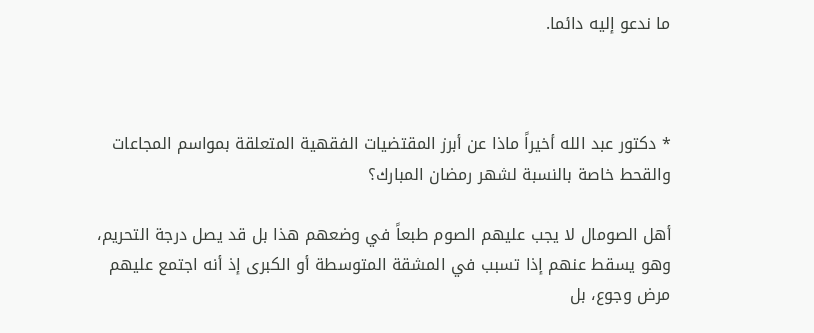ما ندعو إليه دائما.



* دكتور عبد الله أخيراً ماذا عن أبرز المقتضيات الفقهية المتعلقة بمواسم المجاعات والقحط خاصة بالنسبة لشهر رمضان المبارك؟

أهل الصومال لا يجب عليهم الصوم طبعاً في وضعهم هذا بل قد يصل درجة التحريم، وهو يسقط عنهم إذا تسبب في المشقة المتوسطة أو الكبرى إذ أنه اجتمع عليهم مرض وجوع، بل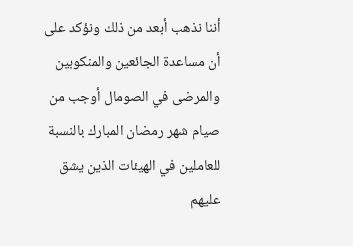أننا نذهب أبعد من ذلك ونؤكد على أن مساعدة الجائعين والمنكوبين والمرضى في الصومال أوجب من صيام شهر رمضان المبارك بالنسبة للعاملين في الهيئات الذين يشق عليهم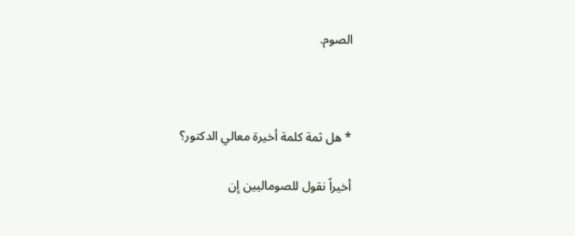الصوم.



* هل ثمة كلمة أخيرة معالي الدكتور؟

أخيراً نقول للصوماليين إن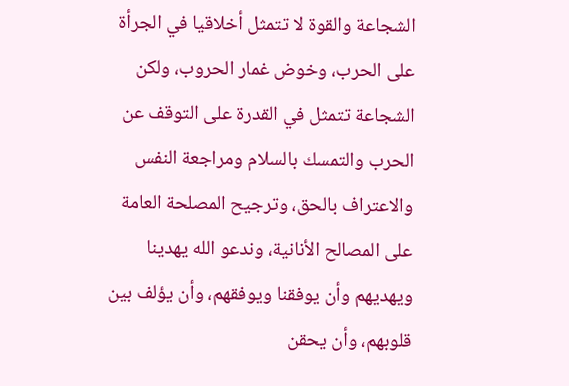الشجاعة والقوة لا تتمثل أخلاقيا في الجرأة على الحرب، وخوض غمار الحروب، ولكن الشجاعة تتمثل في القدرة على التوقف عن الحرب والتمسك بالسلام ومراجعة النفس والاعتراف بالحق، وترجيح المصلحة العامة على المصالح الأنانية، وندعو الله يهدينا ويهديهم وأن يوفقنا ويوفقهم، وأن يؤلف بين قلوبهم، وأن يحقن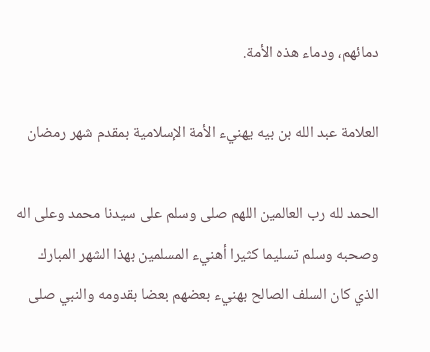دمائهم، ودماء هذه الأمة.

العلامة عبد الله بن بيه يهنيء الأمة الإسلامية بمقدم شهر رمضان

الحمد لله رب العالمين اللهم صلى وسلم على سيدنا محمد وعلى اله وصحبه وسلم تسليما كثيرا أهنيء المسلمين بهذا الشهر المبارك الذي كان السلف الصالح بهنيء بعضهم بعضا بقدومه والنبي صلى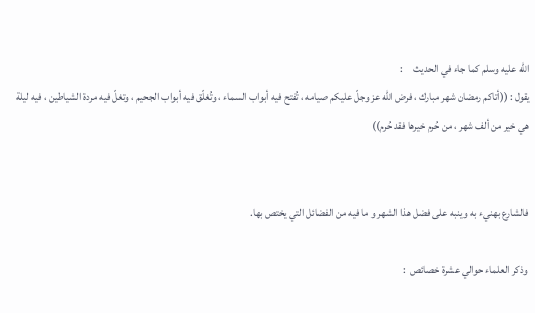الله عليه وسلم كما جاء في الحديث     :
يقول : ((أتاكم رمضان شهر مبارك ، فرض الله عز وجلّ عليكم صيامه ، تُفتح فيه أبواب السماء ، وتُغلّق فيه أبواب الجحيم ، وتغلّ فيه مردة الشياطين ، فيه ليلة هي خير من ألف شهر ، من حُرم خيرها فقد حُرم))


فالشارع بهنيء به وينبه على فضل هذا الشهر و ما فيه من الفضائل التي يختص بها.

 وذكر العلماء حوالي عشرة خصائص  :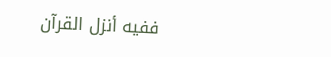ففيه أنزل القرآن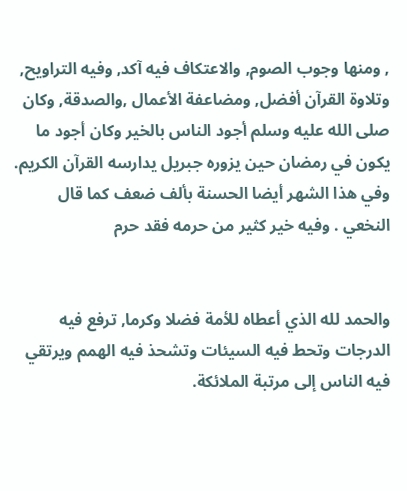, ومنها وجوب الصوم, والاعتكاف فيه آكد, وفيه التراويح, وتلاوة القرآن أفضل, ومضاعفة الأعمال ,والصدقة, وكان صلى الله عليه وسلم أجود الناس بالخير وكان أجود ما يكون في رمضان حين يزوره جبريل يدارسه القرآن الكريم. وفي هذا الشهر أيضا الحسنة بألف ضعف كما قال النخعي . وفيه خير كثير من حرمه فقد حرم


والحمد لله الذي أعطاه للأمة فضلا وكرما, ترفع فيه الدرجات وتحط فيه السيئات وتشحذ فيه الهمم ويرتقي فيه الناس إلى مرتبة الملائكة.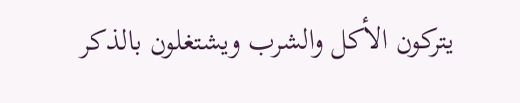يتركون الأكل والشرب ويشتغلون بالذكر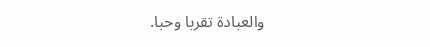والعبادة تقربا وحبا.